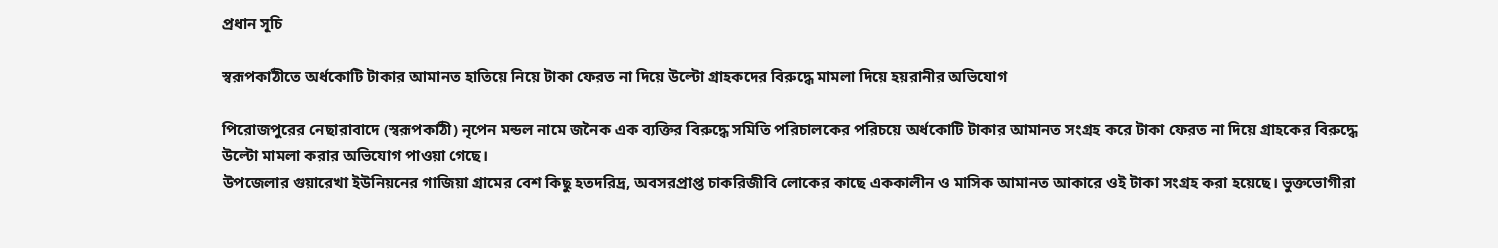প্রধান সূচি

স্বরূপকাঠীতে অর্ধকোটি টাকার আমানত হাতিয়ে নিয়ে টাকা ফেরত না দিয়ে উল্টো গ্রাহকদের বিরুদ্ধে মামলা দিয়ে হয়রানীর অভিযোগ

পিরোজপুরের নেছারাবাদে (স্বরূপকাঠী) নৃপেন মন্ডল নামে জনৈক এক ব্যক্তির বিরুদ্ধে সমিতি পরিচালকের পরিচয়ে অর্ধকোটি টাকার আমানত সংগ্রহ করে টাকা ফেরত না দিয়ে গ্রাহকের বিরুদ্ধে উল্টো মামলা করার অভিযোগ পাওয়া গেছে।
উপজেলার গুয়ারেখা ইউনিয়নের গাজিয়া গ্রামের বেশ কিছু হতদরিদ্র, অবসরপ্রাপ্ত চাকরিজীবি লোকের কাছে এককালীন ও মাসিক আমানত আকারে ওই টাকা সংগ্রহ করা হয়েছে। ভুক্তভোগীরা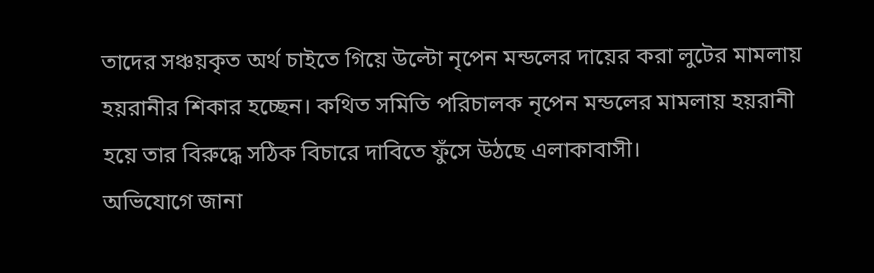তাদের সঞ্চয়কৃত অর্থ চাইতে গিয়ে উল্টো নৃপেন মন্ডলের দায়ের করা লুটের মামলায় হয়রানীর শিকার হচ্ছেন। কথিত সমিতি পরিচালক নৃপেন মন্ডলের মামলায় হয়রানী হয়ে তার বিরুদ্ধে সঠিক বিচারে দাবিতে ফুঁসে উঠছে এলাকাবাসী।
অভিযোগে জানা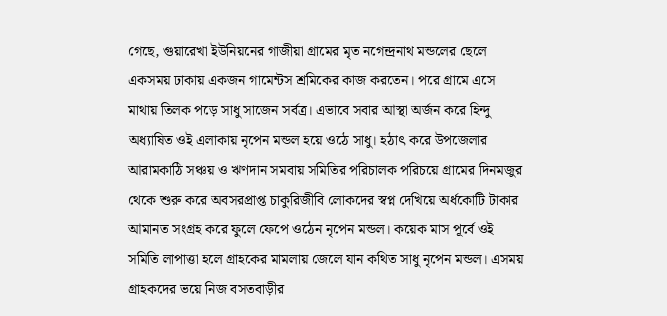গেছে, গুয়ারেখা ইউনিয়নের গাজীয়া গ্রামের মৃত নগেন্দ্রনাথ মন্ডলের ছেলে একসময় ঢাকায় একজন গামেন্টস শ্রমিকের কাজ করতেন। পরে গ্রামে এসে মাথায় তিলক পড়ে সাধু সাজেন সর্বত্র। এভাবে সবার আস্থা অর্জন করে হিন্দু অধ্যাষিত ওই এলাকায় নৃপেন মন্ডল হয়ে ওঠে সাধু। হঠাৎ করে উপজেলার আরামকাঠি সঞ্চয় ও ঋণদান সমবায় সমিতির পরিচালক পরিচয়ে গ্রামের দিনমজুর থেকে শুরু করে অবসরপ্রাপ্ত চাকুরিজীবি লোকদের স্বপ্ন দেখিয়ে অর্ধকোটি টাকার আমানত সংগ্রহ করে ফুলে ফেপে ওঠেন নৃপেন মন্ডল। কয়েক মাস পূর্বে ওই সমিতি লাপাত্তা হলে গ্রাহকের মামলায় জেলে যান কথিত সাধু নৃপেন মন্ডল। এসময় গ্রাহকদের ভয়ে নিজ বসতবাড়ীর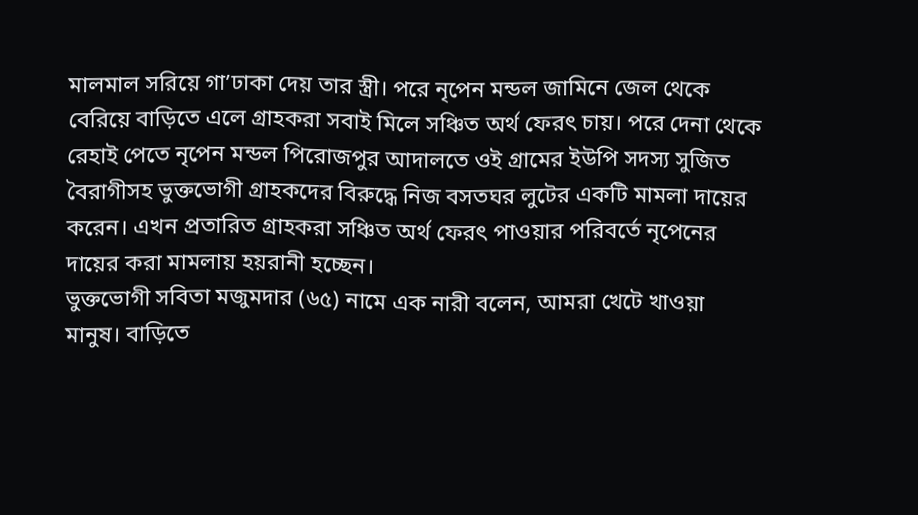মালমাল সরিয়ে গা’ঢাকা দেয় তার স্ত্রী। পরে নৃপেন মন্ডল জামিনে জেল থেকে বেরিয়ে বাড়িতে এলে গ্রাহকরা সবাই মিলে সঞ্চিত অর্থ ফেরৎ চায়। পরে দেনা থেকে রেহাই পেতে নৃপেন মন্ডল পিরোজপুর আদালতে ওই গ্রামের ইউপি সদস্য সুজিত বৈরাগীসহ ভুক্তভোগী গ্রাহকদের বিরুদ্ধে নিজ বসতঘর লুটের একটি মামলা দায়ের করেন। এখন প্রতারিত গ্রাহকরা সঞ্চিত অর্থ ফেরৎ পাওয়ার পরিবর্তে নৃপেনের দায়ের করা মামলায় হয়রানী হচ্ছেন।
ভুক্তভোগী সবিতা মজুমদার (৬৫) নামে এক নারী বলেন, আমরা খেটে খাওয়া মানুষ। বাড়িতে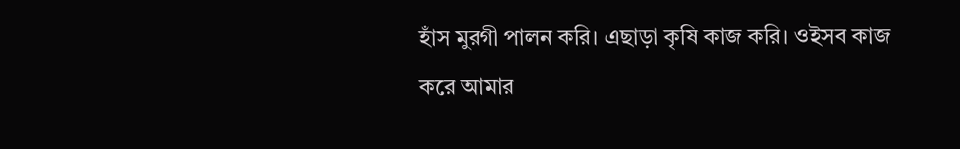হাঁস মুরগী পালন করি। এছাড়া কৃষি কাজ করি। ওইসব কাজ করে আমার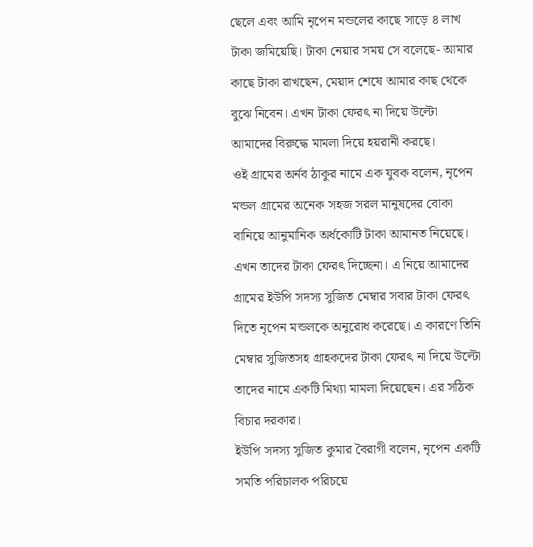ছেলে এবং আমি নৃপেন মন্ডলের কাছে সাড়ে ৪ লাখ টাকা জমিয়েছি। টাকা নেয়ার সময় সে বলেছে- আমার কাছে টাকা রাখছেন, মেয়াদ শেষে আমার কাছ থেকে বুঝে নিবেন। এখন টাকা ফেরৎ না দিয়ে উল্টো আমাদের বিরুদ্ধে মামলা দিয়ে হয়রানী করছে।
ওই গ্রামের অর্নব ঠাকুর নামে এক যুবক বলেন, নৃপেন মন্ডল গ্রামের অনেক সহজ সরল মানুষদের বোকা বানিয়ে আনুমানিক অর্ধকোটি টাকা আমানত নিয়েছে। এখন তাদের টাকা ফেরৎ দিচ্ছেনা। এ নিয়ে আমাদের গ্রামের ইউপি সদস্য সুজিত মেম্বার সবার টাকা ফেরৎ দিতে নৃপেন মন্ডলকে অনুরোধ করেছে। এ কারণে তিনি মেম্বার সুজিতসহ গ্রাহকদের টাকা ফেরৎ না দিয়ে উল্টো তাদের নামে একটি মিথ্যা মামলা দিয়েছেন। এর সঠিক বিচার দরকার।
ইউপি সদস্য সুজিত কুমার বৈরাগী বলেন, নৃপেন একটি সমতি পরিচালক পরিচয়ে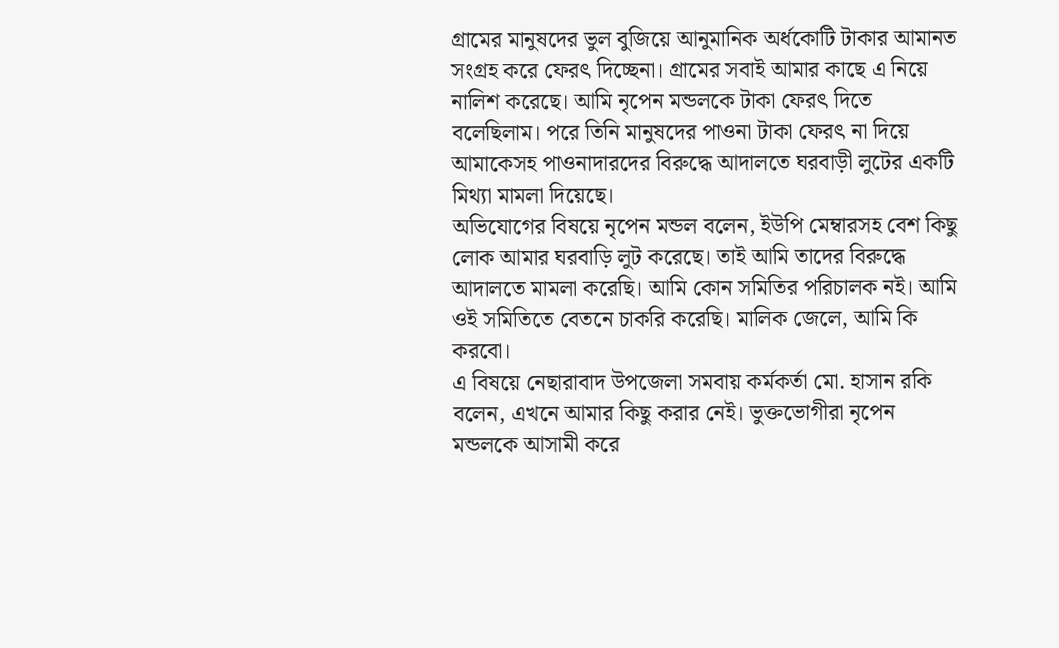গ্রামের মানুষদের ভুল বুজিয়ে আনুমানিক অর্ধকোটি টাকার আমানত সংগ্রহ করে ফেরৎ দিচ্ছেনা। গ্রামের সবাই আমার কাছে এ নিয়ে নালিশ করেছে। আমি নৃপেন মন্ডলকে টাকা ফেরৎ দিতে বলেছিলাম। পরে তিনি মানুষদের পাওনা টাকা ফেরৎ না দিয়ে আমাকেসহ পাওনাদারদের বিরুদ্ধে আদালতে ঘরবাড়ী লুটের একটি মিথ্যা মামলা দিয়েছে।
অভিযোগের বিষয়ে নৃপেন মন্ডল বলেন, ইউপি মেম্বারসহ বেশ কিছু লোক আমার ঘরবাড়ি লুট করেছে। তাই আমি তাদের বিরুদ্ধে আদালতে মামলা করেছি। আমি কোন সমিতির পরিচালক নই। আমি ওই সমিতিতে বেতনে চাকরি করেছি। মালিক জেলে, আমি কি করবো।
এ বিষয়ে নেছারাবাদ উপজেলা সমবায় কর্মকর্তা মো. হাসান রকি বলেন, এখনে আমার কিছু করার নেই। ভুক্তভোগীরা নৃপেন মন্ডলকে আসামী করে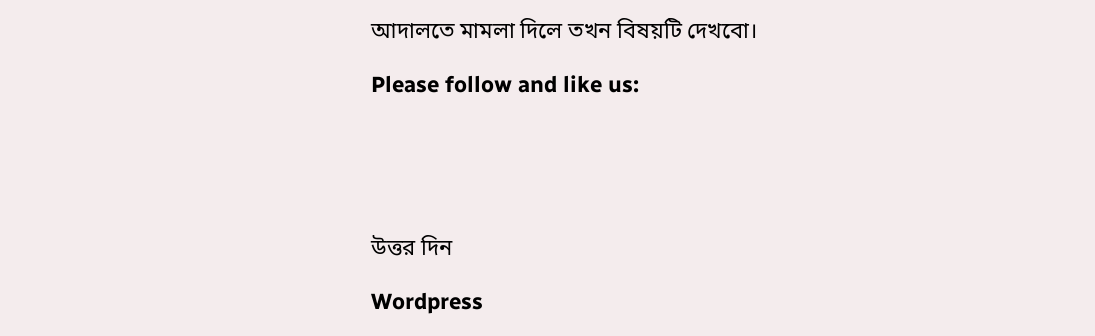আদালতে মামলা দিলে তখন বিষয়টি দেখবো।

Please follow and like us:





উত্তর দিন

Wordpress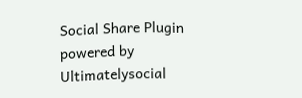Social Share Plugin powered by Ultimatelysocial